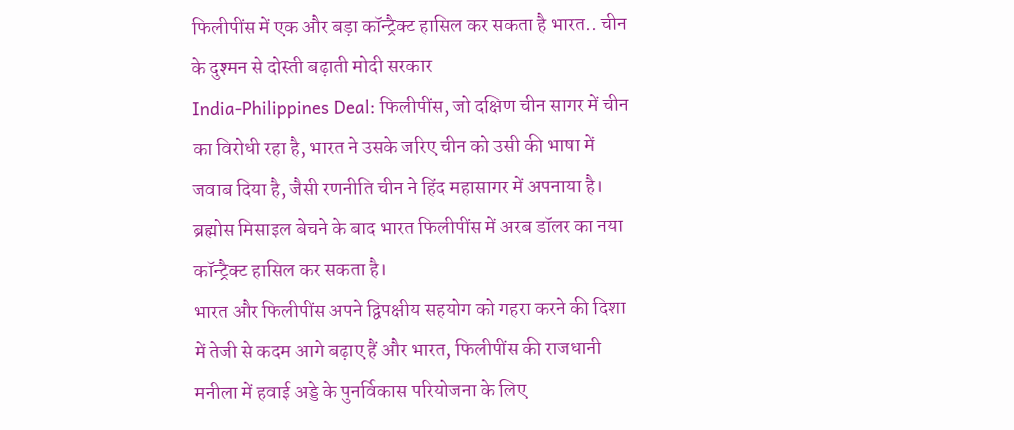फिलीपींस में एक और बड़ा कॉन्ट्रैक्ट हासिल कर सकता है भारत.. चीन के दुश्मन से दोस्ती बढ़ाती मोदी सरकार
India-Philippines Deal: फिलीपींस, जो दक्षिण चीन सागर में चीन का विरोधी रहा है, भारत ने उसके जरिए चीन को उसी की भाषा में जवाब दिया है, जैसी रणनीति चीन ने हिंद महासागर में अपनाया है। ब्रह्मोस मिसाइल बेचने के बाद भारत फिलीपींस में अरब डॉलर का नया कॉन्ट्रैक्ट हासिल कर सकता है।
भारत और फिलीपींस अपने द्विपक्षीय सहयोग को गहरा करने की दिशा में तेजी से कदम आगे बढ़ाए हैं और भारत, फिलीपींस की राजधानी मनीला में हवाई अड्डे के पुनर्विकास परियोजना के लिए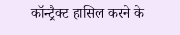कॉन्ट्रैक्ट हासिल करने के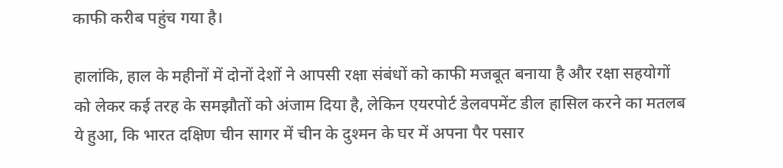काफी करीब पहुंच गया है।

हालांकि, हाल के महीनों में दोनों देशों ने आपसी रक्षा संबंधों को काफी मजबूत बनाया है और रक्षा सहयोगों को लेकर कई तरह के समझौतों को अंजाम दिया है, लेकिन एयरपोर्ट डेलवपमेंट डील हासिल करने का मतलब ये हुआ, कि भारत दक्षिण चीन सागर में चीन के दुश्मन के घर में अपना पैर पसार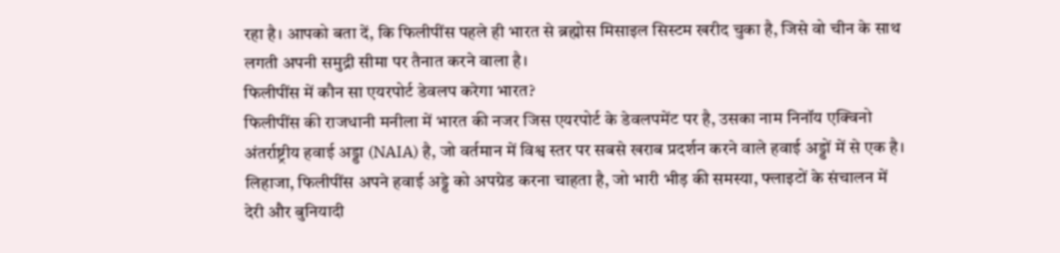रहा है। आपको बता दें, कि फिलीपींस पहले ही भारत से ब्रह्मोस मिसाइल सिस्टम खरीद चुका है, जिसे वो चीन के साथ लगती अपनी समुद्री सीमा पर तैनात करने वाला है।
फिलीपींस में कौन सा एयरपोर्ट डेवलप करेगा भारत?
फिलीपींस की राजधानी मनीला में भारत की नजर जिस एयरपोर्ट के डेवलपमेंट पर है, उसका नाम निनॉय एक्विनो अंतर्राष्ट्रीय हवाई अड्डा (NAIA) है, जो वर्तमान में विश्व स्तर पर सबसे खराब प्रदर्शन करने वाले हवाई अड्डों में से एक है। लिहाजा, फिलीपींस अपने हवाई अड्डे को अपग्रेड करना चाहता है, जो भारी भीड़ की समस्या, फ्लाइटों के संचालन में देरी और बुनियादी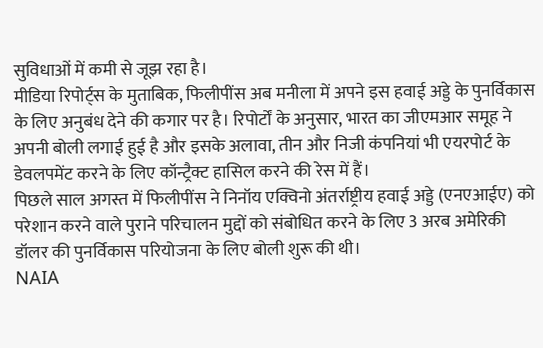सुविधाओं में कमी से जूझ रहा है।
मीडिया रिपोर्ट्स के मुताबिक, फिलीपींस अब मनीला में अपने इस हवाई अड्डे के पुनर्विकास के लिए अनुबंध देने की कगार पर है। रिपोर्टों के अनुसार, भारत का जीएमआर समूह ने अपनी बोली लगाई हुई है और इसके अलावा, तीन और निजी कंपनियां भी एयरपोर्ट के डेवलपमेंट करने के लिए कॉन्ट्रैक्ट हासिल करने की रेस में हैं।
पिछले साल अगस्त में फिलीपींस ने निनॉय एक्विनो अंतर्राष्ट्रीय हवाई अड्डे (एनएआईए) को परेशान करने वाले पुराने परिचालन मुद्दों को संबोधित करने के लिए 3 अरब अमेरिकी डॉलर की पुनर्विकास परियोजना के लिए बोली शुरू की थी।
NAIA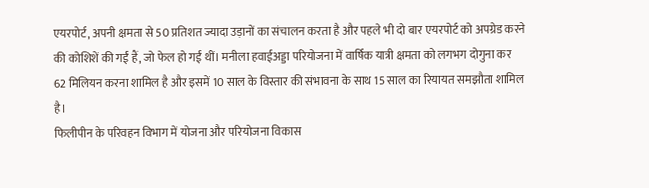एयरपोर्ट, अपनी क्षमता से 50 प्रतिशत ज्यादा उड़ानों का संचालन करता है और पहले भी दो बार एयरपोर्ट को अपग्रेड करने की कोशिशें की गईं हैं, जो फेल हो गईं थीं। मनीला हवाईअड्डा परियोजना में वार्षिक यात्री क्षमता को लगभग दोगुना कर 62 मिलियन करना शामिल है और इसमें 10 साल के विस्तार की संभावना के साथ 15 साल का रियायत समझौता शामिल है।
फिलीपीन के परिवहन विभाग में योजना और परियोजना विकास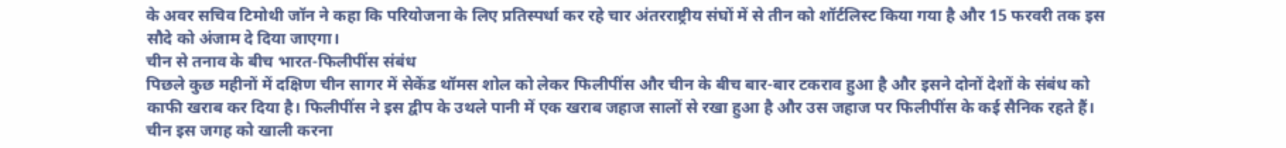के अवर सचिव टिमोथी जॉन ने कहा कि परियोजना के लिए प्रतिस्पर्धा कर रहे चार अंतरराष्ट्रीय संघों में से तीन को शॉर्टलिस्ट किया गया है और 15 फरवरी तक इस सौदे को अंजाम दे दिया जाएगा।
चीन से तनाव के बीच भारत-फिलीपींस संबंध
पिछले कुछ महीनों में दक्षिण चीन सागर में सेकेंड थॉमस शोल को लेकर फिलीपींस और चीन के बीच बार-बार टकराव हुआ है और इसने दोनों देशों के संबंध को काफी खराब कर दिया है। फिलीपींस ने इस द्वीप के उथले पानी में एक खराब जहाज सालों से रखा हुआ है और उस जहाज पर फिलीपींस के कई सैनिक रहते हैं। चीन इस जगह को खाली करना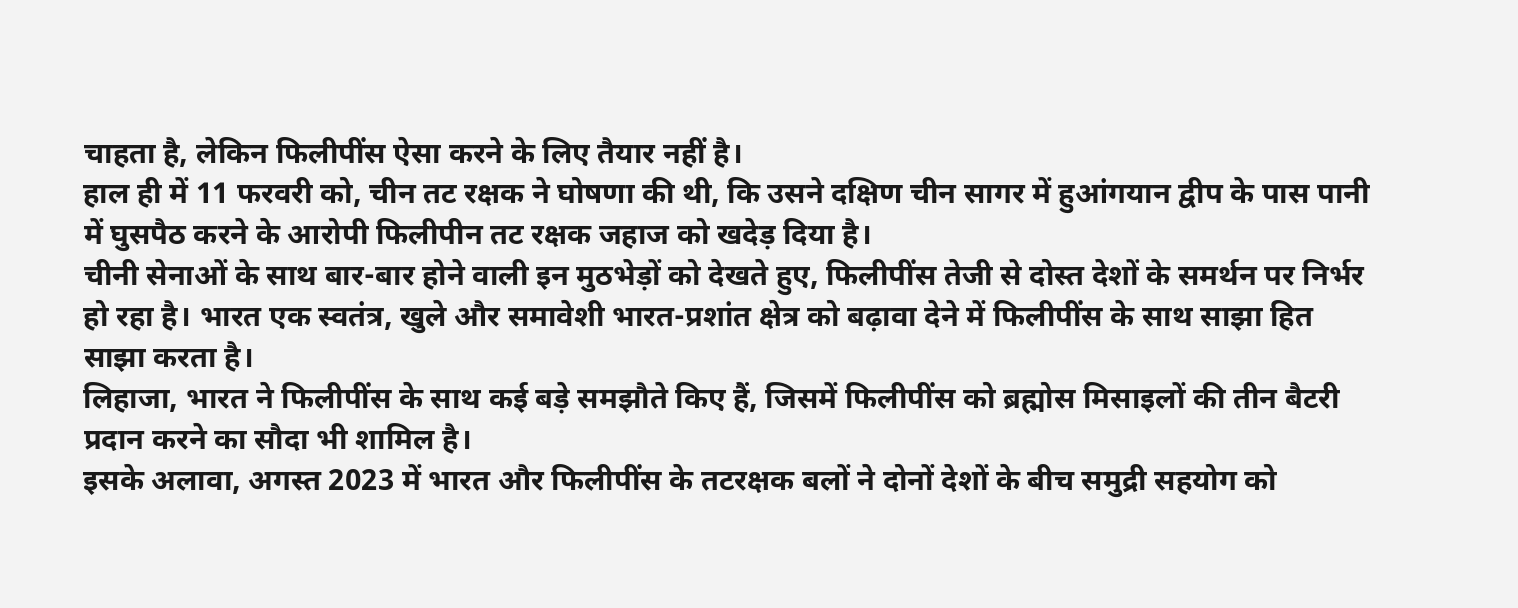चाहता है, लेकिन फिलीपींस ऐसा करने के लिए तैयार नहीं है।
हाल ही में 11 फरवरी को, चीन तट रक्षक ने घोषणा की थी, कि उसने दक्षिण चीन सागर में हुआंगयान द्वीप के पास पानी में घुसपैठ करने के आरोपी फिलीपीन तट रक्षक जहाज को खदेड़ दिया है।
चीनी सेनाओं के साथ बार-बार होने वाली इन मुठभेड़ों को देखते हुए, फिलीपींस तेजी से दोस्त देशों के समर्थन पर निर्भर हो रहा है। भारत एक स्वतंत्र, खुले और समावेशी भारत-प्रशांत क्षेत्र को बढ़ावा देने में फिलीपींस के साथ साझा हित साझा करता है।
लिहाजा, भारत ने फिलीपींस के साथ कई बड़े समझौते किए हैं, जिसमें फिलीपींस को ब्रह्मोस मिसाइलों की तीन बैटरी प्रदान करने का सौदा भी शामिल है।
इसके अलावा, अगस्त 2023 में भारत और फिलीपींस के तटरक्षक बलों ने दोनों देशों के बीच समुद्री सहयोग को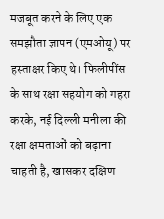मजबूत करने के लिए एक समझौता ज्ञापन (एमओयू) पर हस्ताक्षर किए थे। फिलीपींस के साथ रक्षा सहयोग को गहरा करके, नई दिल्ली मनीला की रक्षा क्षमताओं को बढ़ाना चाहती है, खासकर दक्षिण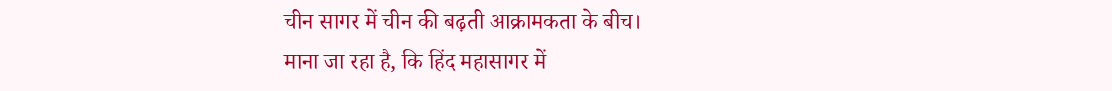चीन सागर में चीन की बढ़ती आक्रामकता के बीच।
माना जा रहा है, कि हिंद महासागर में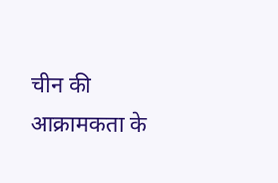चीन की आक्रामकता के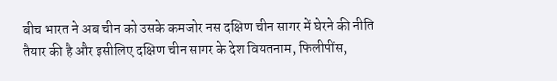बीच भारत ने अब चीन को उसके कमजोर नस दक्षिण चीन सागर में घेरने की नीति तैयार की है और इसीलिए दक्षिण चीन सागर के देश वियतनाम, फिलीपींस,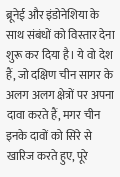ब्रूनेई और इंडोनेशिया के साथ संबंधों को विस्तार देना शुरू कर दिया है। ये वो देश हैं, जो दक्षिण चीन सागर के अलग अलग क्षेत्रों पर अपना दावा करते हैं, मगर चीन इनके दावों को सिरे से खारिज करते हुए, पूरे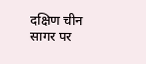दक्षिण चीन सागर पर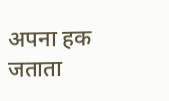अपना हक जताता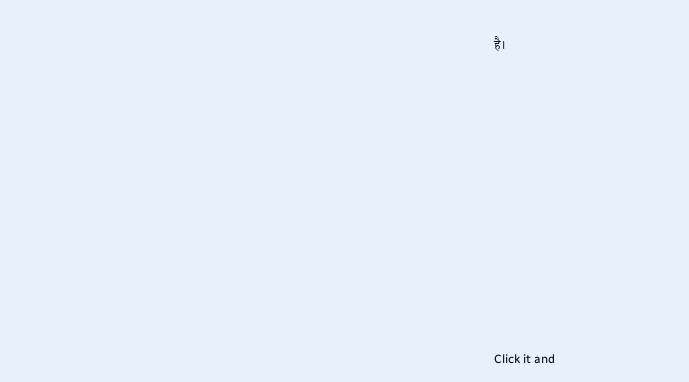है।












Click it and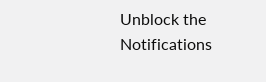Unblock the Notifications